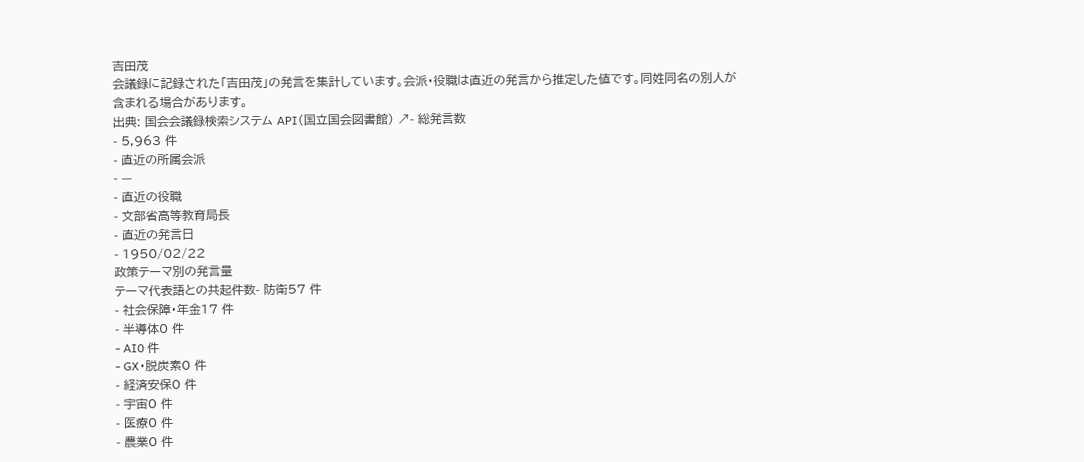吉田茂
会議録に記録された「吉田茂」の発言を集計しています。会派・役職は直近の発言から推定した値です。同姓同名の別人が含まれる場合があります。
出典: 国会会議録検索システム API(国立国会図書館) ↗- 総発言数
- 5,963 件
- 直近の所属会派
- —
- 直近の役職
- 文部省高等教育局長
- 直近の発言日
- 1950/02/22
政策テーマ別の発言量
テーマ代表語との共起件数- 防衛57 件
- 社会保障・年金17 件
- 半導体0 件
- AI0 件
- GX・脱炭素0 件
- 経済安保0 件
- 宇宙0 件
- 医療0 件
- 農業0 件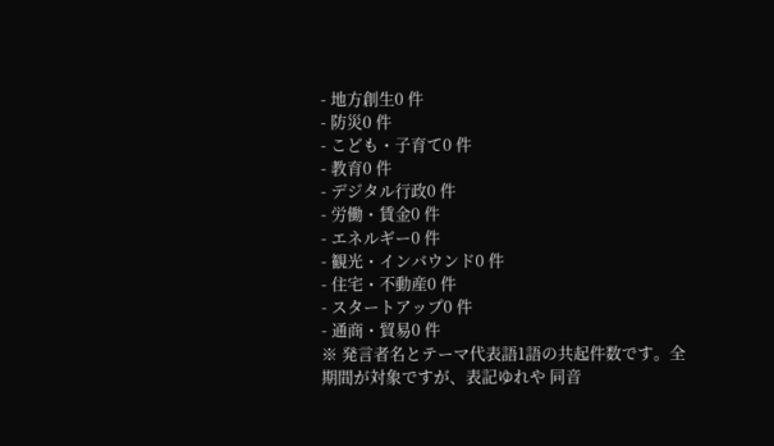- 地方創生0 件
- 防災0 件
- こども・子育て0 件
- 教育0 件
- デジタル行政0 件
- 労働・賃金0 件
- エネルギー0 件
- 観光・インバウンド0 件
- 住宅・不動産0 件
- スタートアップ0 件
- 通商・貿易0 件
※ 発言者名とテーマ代表語1語の共起件数です。全期間が対象ですが、表記ゆれや 同音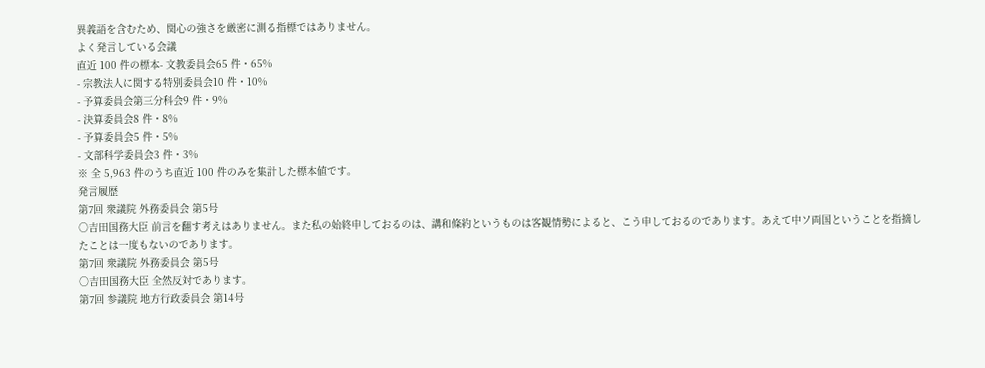異義語を含むため、関心の強さを厳密に測る指標ではありません。
よく発言している会議
直近 100 件の標本- 文教委員会65 件・65%
- 宗教法人に関する特別委員会10 件・10%
- 予算委員会第三分科会9 件・9%
- 決算委員会8 件・8%
- 予算委員会5 件・5%
- 文部科学委員会3 件・3%
※ 全 5,963 件のうち直近 100 件のみを集計した標本値です。
発言履歴
第7回 衆議院 外務委員会 第5号
○吉田国務大臣 前言を翻す考えはありません。また私の始終申しておるのは、講和條約というものは客観情勢によると、こう申しておるのであります。あえて中ソ両国ということを指摘したことは一度もないのであります。
第7回 衆議院 外務委員会 第5号
○吉田国務大臣 全然反対であります。
第7回 参議院 地方行政委員会 第14号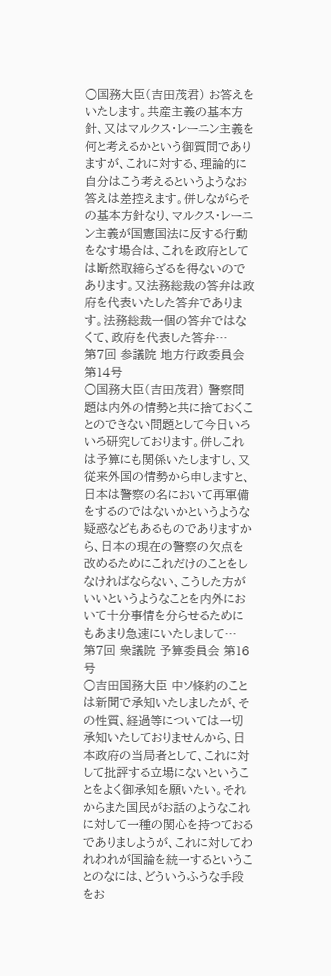○国務大臣(吉田茂君) お答えをいたします。共産主義の基本方針、又はマルクス・レーニン主義を何と考えるかという御質問でありますが、これに対する、理論的に自分はこう考えるというようなお答えは差控えます。併しながらその基本方針なり、マルクス・レーニン主義が国憲国法に反する行動をなす場合は、これを政府としては断然取締らざるを得ないのであります。又法務総裁の答弁は政府を代表いたした答弁であります。法務総裁一個の答弁ではなくて、政府を代表した答弁…
第7回 参議院 地方行政委員会 第14号
○国務大臣(吉田茂君) 警察問題は内外の情勢と共に捨ておくことのできない問題として今日いろいろ研究しております。併しこれは予算にも関係いたしますし、又従来外国の情勢から申しますと、日本は警察の名において再軍備をするのではないかというような疑惑などもあるものでありますから、日本の現在の警察の欠点を改めるためにこれだけのことをしなければならない、こうした方がいいというようなことを内外において十分事情を分らせるためにもあまり急速にいたしまして…
第7回 衆議院 予算委員会 第16号
○吉田国務大臣 中ソ條約のことは新聞で承知いたしましたが、その性質、経過等については一切承知いたしておりませんから、日本政府の当局者として、これに対して批評する立場にないということをよく御承知を願いたい。それからまた国民がお話のようなこれに対して一種の関心を持つておるでありましようが、これに対してわれわれが国論を統一するということのなには、どういうふうな手段をお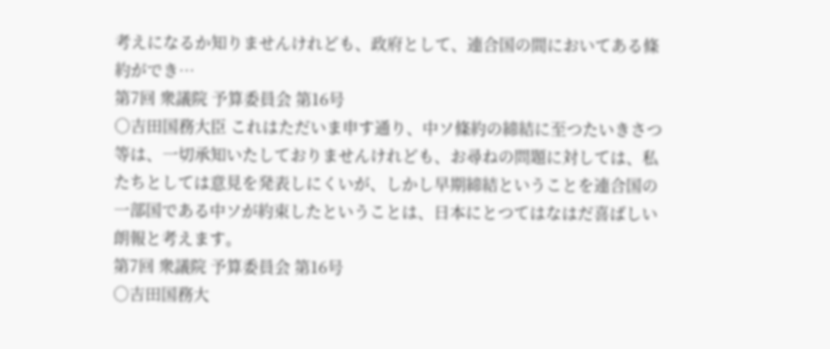考えになるか知りませんけれども、政府として、連合国の間においてある條約ができ…
第7回 衆議院 予算委員会 第16号
○吉田国務大臣 これはただいま申す通り、中ソ條約の締結に至つたいきさつ等は、一切承知いたしておりませんけれども、お尋ねの問題に対しては、私たちとしては意見を発表しにくいが、しかし早期締結ということを連合国の一部国である中ソが約束したということは、日本にとつてはなはだ喜ばしい朗報と考えます。
第7回 衆議院 予算委員会 第16号
○吉田国務大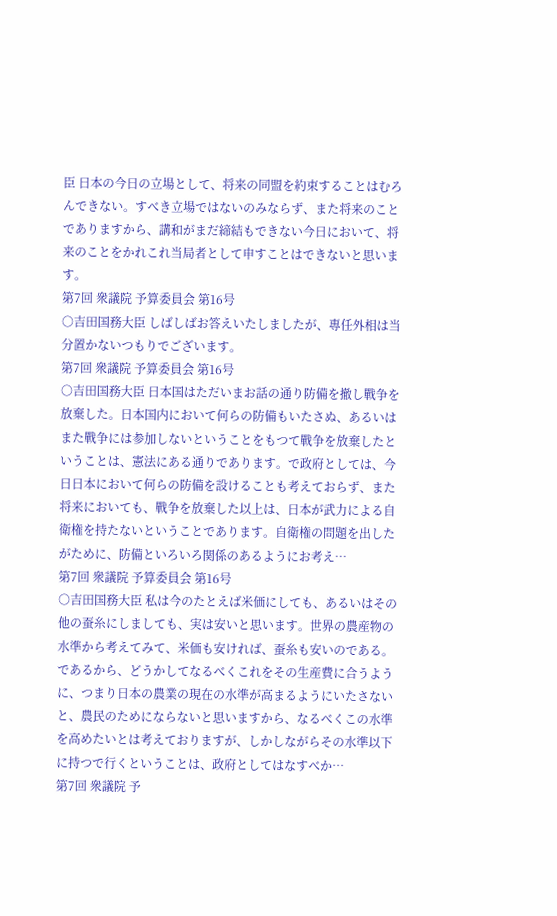臣 日本の今日の立場として、将来の同盟を約束することはむろんできない。すべき立場ではないのみならず、また将来のことでありますから、講和がまだ締結もできない今日において、将来のことをかれこれ当局者として申すことはできないと思います。
第7回 衆議院 予算委員会 第16号
○吉田国務大臣 しばしばお答えいたしましたが、專任外相は当分置かないつもりでございます。
第7回 衆議院 予算委員会 第16号
○吉田国務大臣 日本国はただいまお話の通り防備を撤し戰争を放棄した。日本国内において何らの防備もいたさぬ、あるいはまた戰争には参加しないということをもつて戰争を放棄したということは、憲法にある通りであります。で政府としては、今日日本において何らの防備を設けることも考えておらず、また将来においても、戰争を放棄した以上は、日本が武力による自衛権を持たないということであります。自衛権の問題を出したがために、防備といろいろ関係のあるようにお考え…
第7回 衆議院 予算委員会 第16号
○吉田国務大臣 私は今のたとえば米価にしても、あるいはその他の蚕糸にしましても、実は安いと思います。世界の農産物の水準から考えてみて、米価も安ければ、蚕糸も安いのである。であるから、どうかしてなるべくこれをその生産費に合うように、つまり日本の農業の現在の水準が高まるようにいたさないと、農民のためにならないと思いますから、なるべくこの水準を高めたいとは考えておりますが、しかしながらその水準以下に持つで行くということは、政府としてはなすべか…
第7回 衆議院 予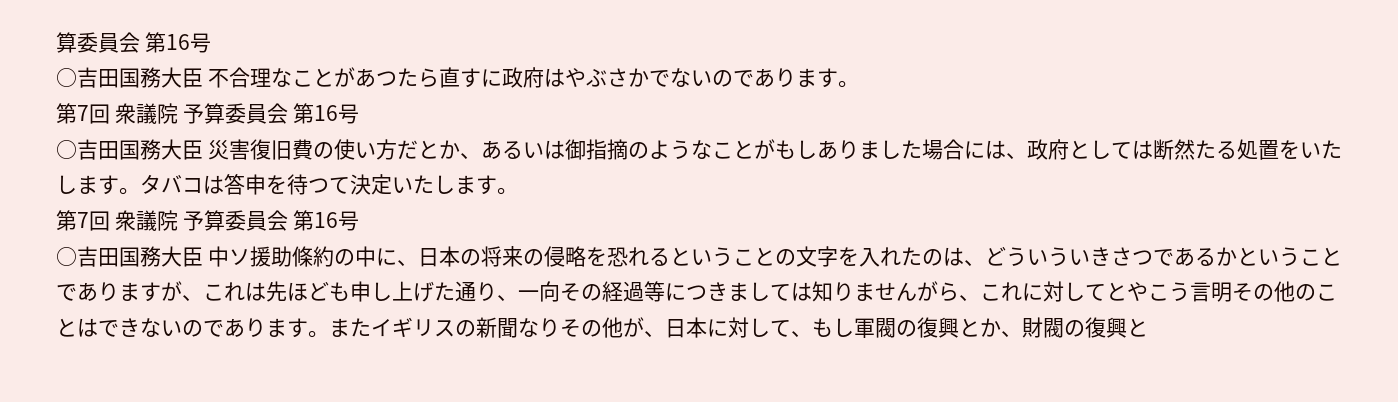算委員会 第16号
○吉田国務大臣 不合理なことがあつたら直すに政府はやぶさかでないのであります。
第7回 衆議院 予算委員会 第16号
○吉田国務大臣 災害復旧費の使い方だとか、あるいは御指摘のようなことがもしありました場合には、政府としては断然たる処置をいたします。タバコは答申を待つて決定いたします。
第7回 衆議院 予算委員会 第16号
○吉田国務大臣 中ソ援助條約の中に、日本の将来の侵略を恐れるということの文字を入れたのは、どういういきさつであるかということでありますが、これは先ほども申し上げた通り、一向その経過等につきましては知りませんがら、これに対してとやこう言明その他のことはできないのであります。またイギリスの新聞なりその他が、日本に対して、もし軍閥の復興とか、財閥の復興と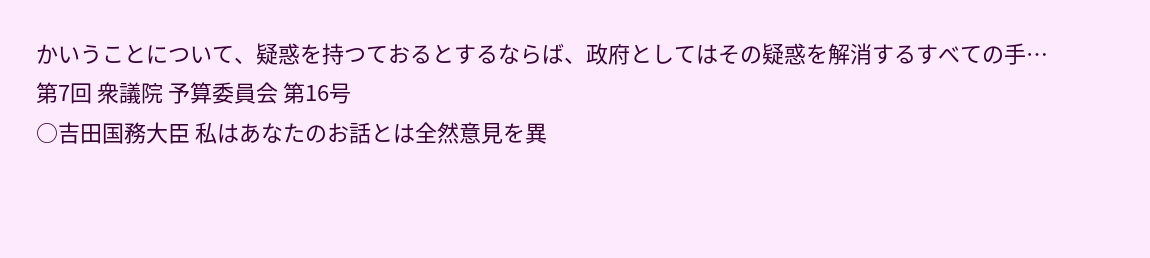かいうことについて、疑惑を持つておるとするならば、政府としてはその疑惑を解消するすべての手…
第7回 衆議院 予算委員会 第16号
○吉田国務大臣 私はあなたのお話とは全然意見を異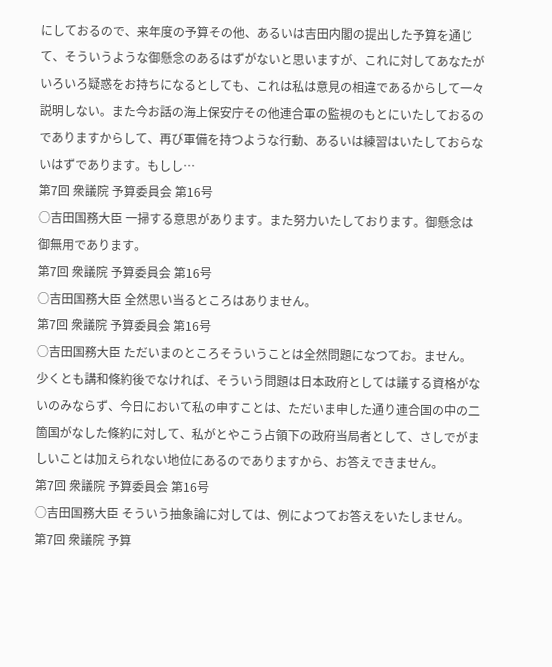にしておるので、来年度の予算その他、あるいは吉田内閣の提出した予算を通じて、そういうような御懸念のあるはずがないと思いますが、これに対してあなたがいろいろ疑惑をお持ちになるとしても、これは私は意見の相違であるからして一々説明しない。また今お話の海上保安庁その他連合軍の監視のもとにいたしておるのでありますからして、再び軍備を持つような行動、あるいは練習はいたしておらないはずであります。もしし…
第7回 衆議院 予算委員会 第16号
○吉田国務大臣 一掃する意思があります。また努力いたしております。御懸念は御無用であります。
第7回 衆議院 予算委員会 第16号
○吉田国務大臣 全然思い当るところはありません。
第7回 衆議院 予算委員会 第16号
○吉田国務大臣 ただいまのところそういうことは全然問題になつてお。ません。少くとも講和條約後でなければ、そういう問題は日本政府としては議する資格がないのみならず、今日において私の申すことは、ただいま申した通り連合国の中の二箇国がなした條約に対して、私がとやこう占領下の政府当局者として、さしでがましいことは加えられない地位にあるのでありますから、お答えできません。
第7回 衆議院 予算委員会 第16号
○吉田国務大臣 そういう抽象論に対しては、例によつてお答えをいたしません。
第7回 衆議院 予算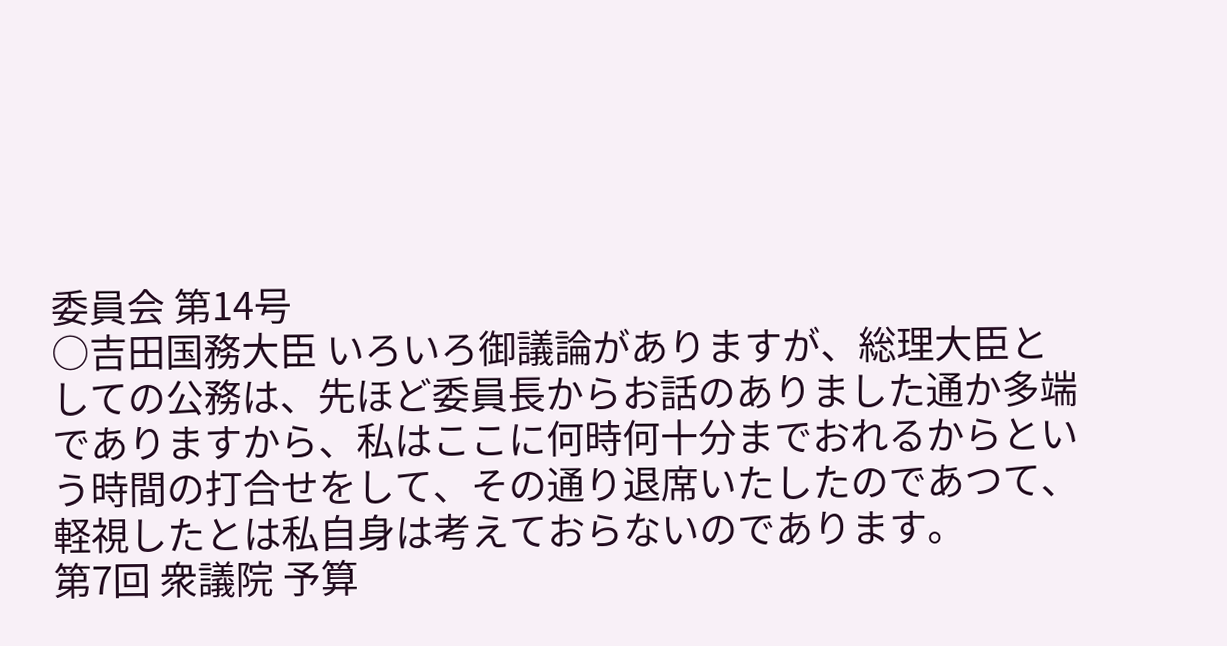委員会 第14号
○吉田国務大臣 いろいろ御議論がありますが、総理大臣としての公務は、先ほど委員長からお話のありました通か多端でありますから、私はここに何時何十分までおれるからという時間の打合せをして、その通り退席いたしたのであつて、軽視したとは私自身は考えておらないのであります。
第7回 衆議院 予算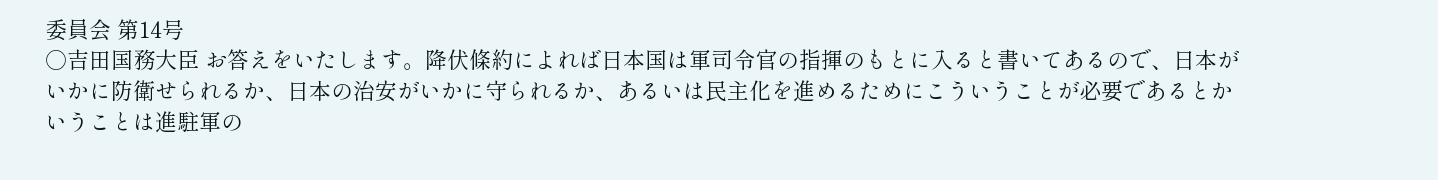委員会 第14号
○吉田国務大臣 お答えをいたします。降伏條約によれば日本国は軍司令官の指揮のもとに入ると書いてあるので、日本がいかに防衛せられるか、日本の治安がいかに守られるか、あるいは民主化を進めるためにこういうことが必要であるとかいうことは進駐軍の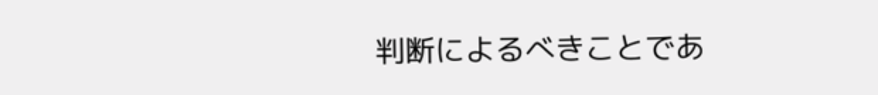判断によるべきことであ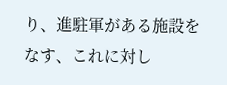り、進駐軍がある施設をなす、これに対し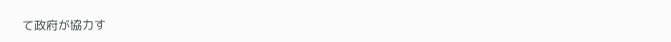て政府が協力す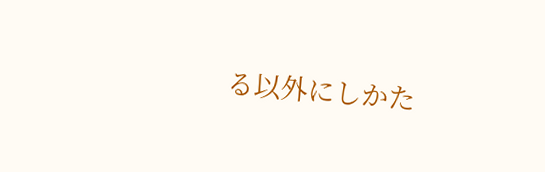る以外にしかた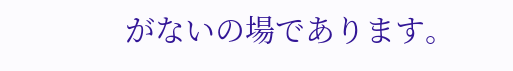がないの場であります。